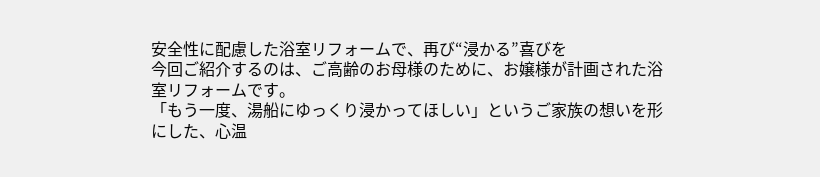安全性に配慮した浴室リフォームで、再び“浸かる”喜びを
今回ご紹介するのは、ご高齢のお母様のために、お嬢様が計画された浴室リフォームです。
「もう一度、湯船にゆっくり浸かってほしい」というご家族の想いを形にした、心温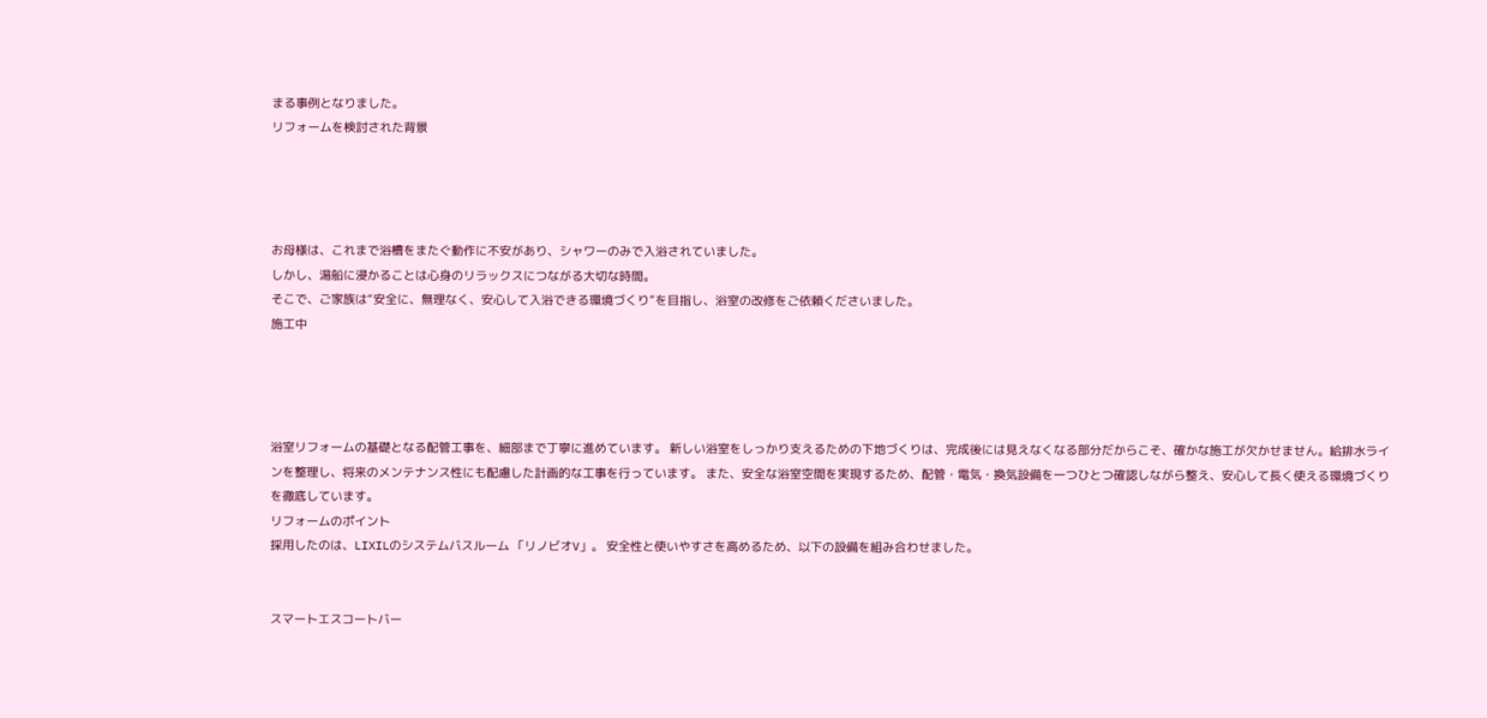まる事例となりました。
リフォームを検討された背景




お母様は、これまで浴槽をまたぐ動作に不安があり、シャワーのみで入浴されていました。
しかし、湯船に浸かることは心身のリラックスにつながる大切な時間。
そこで、ご家族は“安全に、無理なく、安心して入浴できる環境づくり”を目指し、浴室の改修をご依頼くださいました。
施工中




浴室リフォームの基礎となる配管工事を、細部まで丁寧に進めています。 新しい浴室をしっかり支えるための下地づくりは、完成後には見えなくなる部分だからこそ、確かな施工が欠かせません。給排水ラインを整理し、将来のメンテナンス性にも配慮した計画的な工事を行っています。 また、安全な浴室空間を実現するため、配管・電気・換気設備を一つひとつ確認しながら整え、安心して長く使える環境づくりを徹底しています。
リフォームのポイント
採用したのは、LIXILのシステムバスルーム 「リノビオV」。 安全性と使いやすさを高めるため、以下の設備を組み合わせました。


スマートエスコートバー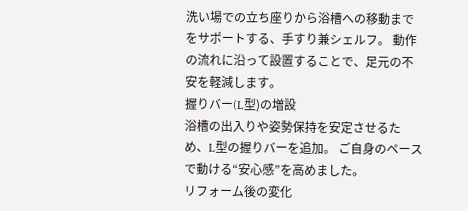洗い場での立ち座りから浴槽への移動までをサポートする、手すり兼シェルフ。 動作の流れに沿って設置することで、足元の不安を軽減します。
握りバー(L型)の増設
浴槽の出入りや姿勢保持を安定させるため、L型の握りバーを追加。 ご自身のペースで動ける“安心感”を高めました。
リフォーム後の変化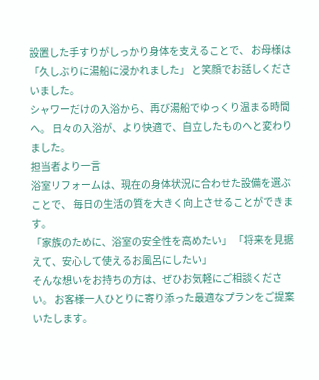設置した手すりがしっかり身体を支えることで、 お母様は 「久しぶりに湯船に浸かれました」 と笑顔でお話しくださいました。
シャワーだけの入浴から、再び湯船でゆっくり温まる時間へ。 日々の入浴が、より快適で、自立したものへと変わりました。
担当者より一言
浴室リフォームは、現在の身体状況に合わせた設備を選ぶことで、 毎日の生活の質を大きく向上させることができます。
「家族のために、浴室の安全性を高めたい」 「将来を見据えて、安心して使えるお風呂にしたい」
そんな想いをお持ちの方は、ぜひお気軽にご相談ください。 お客様一人ひとりに寄り添った最適なプランをご提案いたします。